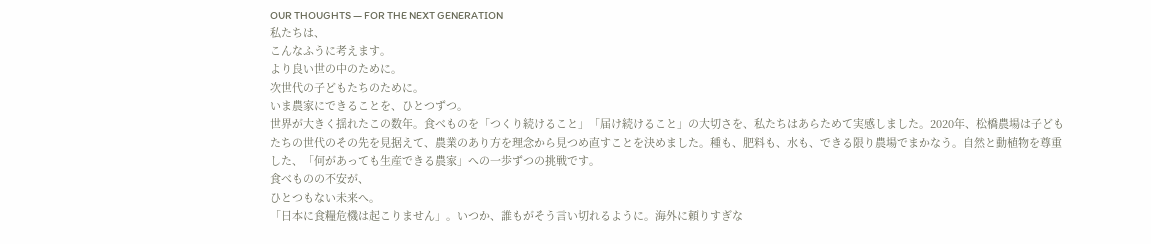OUR THOUGHTS — FOR THE NEXT GENERATION
私たちは、
こんなふうに考えます。
より良い世の中のために。
次世代の子どもたちのために。
いま農家にできることを、ひとつずつ。
世界が大きく揺れたこの数年。食べものを「つくり続けること」「届け続けること」の大切さを、私たちはあらためて実感しました。2020年、松橋農場は子どもたちの世代のその先を見据えて、農業のあり方を理念から見つめ直すことを決めました。種も、肥料も、水も、できる限り農場でまかなう。自然と動植物を尊重した、「何があっても生産できる農家」への一歩ずつの挑戦です。
食べものの不安が、
ひとつもない未来へ。
「日本に食糧危機は起こりません」。いつか、誰もがそう言い切れるように。海外に頼りすぎな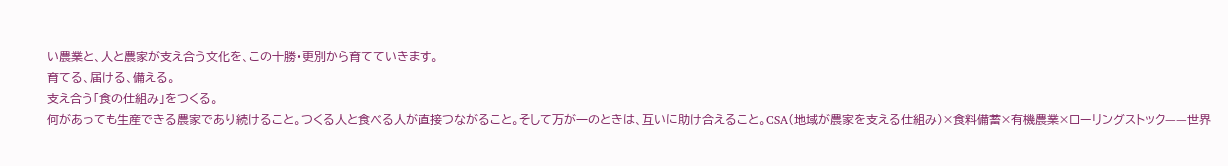い農業と、人と農家が支え合う文化を、この十勝・更別から育てていきます。
育てる、届ける、備える。
支え合う「食の仕組み」をつくる。
何があっても生産できる農家であり続けること。つくる人と食べる人が直接つながること。そして万が一のときは、互いに助け合えること。CSA(地域が農家を支える仕組み)×食料備蓄×有機農業×ローリングストック——世界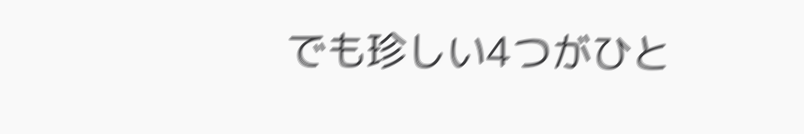でも珍しい4つがひと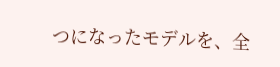つになったモデルを、全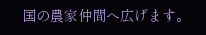国の農家仲間へ広げます。